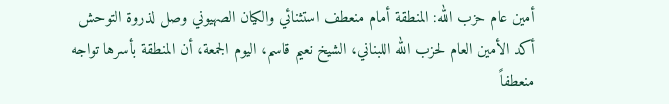أمين عام حزب الله: المنطقة أمام منعطف استثنائي والكيان الصهيوني وصل لذروة التوحش
أكد الأمين العام لحزب الله اللبناني، الشيخ نعيم قاسم، اليوم الجمعة، أن المنطقة بأسرها تواجه منعطفاً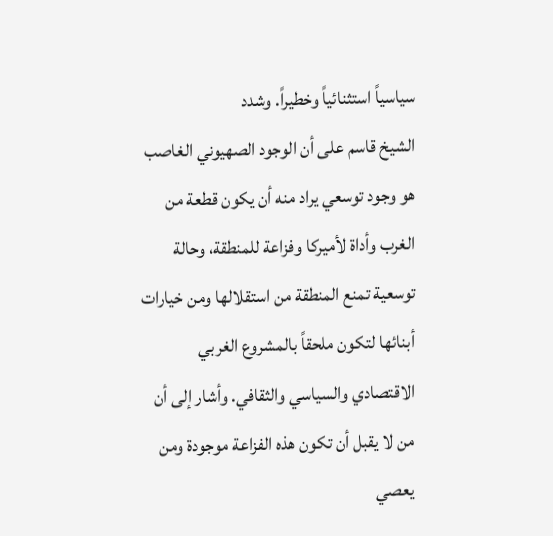سياسياً استثنائياً وخطيراً. وشدد
الشيخ قاسم على أن الوجود الصهيوني الغاصب هو وجود توسعي يراد منه أن يكون قطعة من الغرب وأداة لأميركا وفزاعة للمنطقة، وحالة توسعية تمنع المنطقة من استقلالها ومن خيارات أبنائها لتكون ملحقاً بالمشروع الغربي الاقتصادي والسياسي والثقافي. وأشار إلى أن من لا يقبل أن تكون هذه الفزاعة موجودة ومن يعصي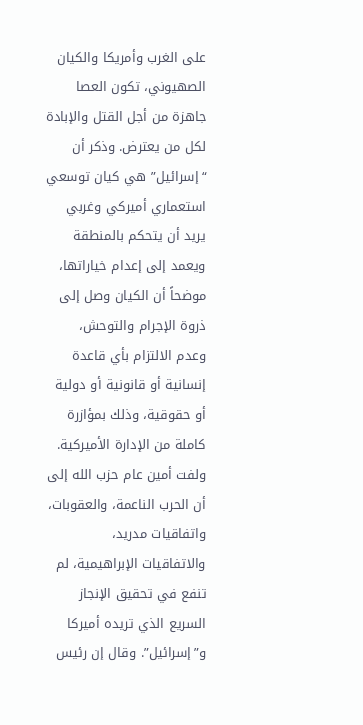على الغرب وأمريكا والكيان الصهيوني، تكون العصا جاهزة من أجل القتل والإبادة لكل من يعترض. وذكر أن “إسرائيل” هي كيان توسعي استعماري أميركي وغربي يريد أن يتحكم بالمنطقة ويعمد إلى إعدام خياراتها، موضحاً أن الكيان وصل إلى ذروة الإجرام والتوحش، وعدم الالتزام بأي قاعدة إنسانية أو قانونية أو دولية أو حقوقية، وذلك بمؤازرة كاملة من الإدارة الأميركية. ولفت أمين عام حزب الله إلى أن الحرب الناعمة، والعقوبات، واتفاقيات مدريد، والاتفاقيات الإبراهيمية، لم تنفع في تحقيق الإنجاز السريع الذي تريده أميركا و”إسرائيل”. وقال إن رئيس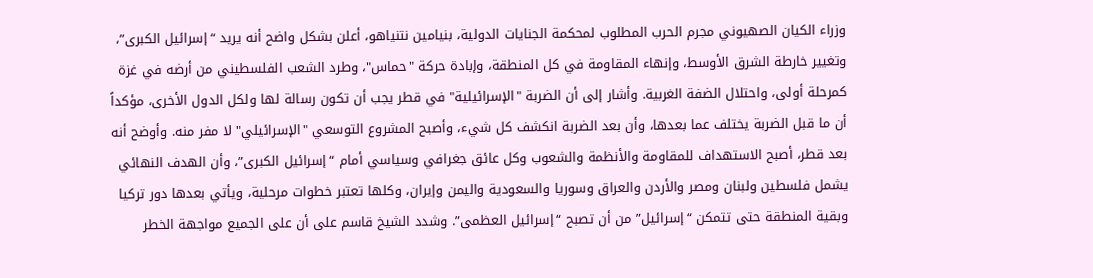وزراء الكيان الصهيوني مجرم الحرب المطلوب لمحكمة الجنايات الدولية، بنيامين نتنياهو، أعلن بشكل واضح أنه يريد “إسرائيل الكبرى”، وتغيير خارطة الشرق الأوسط، وإنهاء المقاومة في كل المنطقة، وإبادة حركة "حماس"، وطرد الشعب الفلسطيني من أرضه في غزة كمرحلة أولى، واحتلال الضفة الغربية. وأشار إلى أن الضربة "الإسرائيلية" في قطر يجب أن تكون رسالة لها ولكل الدول الأخرى، مؤكداً أن ما قبل الضربة يختلف عما بعدها، وأن بعد الضربة انكشف كل شيء، وأصبح المشروع التوسعي "الإسرائيلي" لا مفر منه. وأوضح أنه بعد قطر، أصبح الاستهداف للمقاومة والأنظمة والشعوب وكل عائق جغرافي وسياسي أمام “إسرائيل الكبرى”، وأن الهدف النهائي يشمل فلسطين ولبنان ومصر والأردن والعراق وسوريا والسعودية واليمن وإيران، وكلها تعتبر خطوات مرحلية، ويأتي بعدها دور تركيا وبقية المنطقة حتى تتمكن “إسرائيل” من أن تصبح “إسرائيل العظمى”. وشدد الشيخ قاسم على أن على الجميع مواجهة الخطر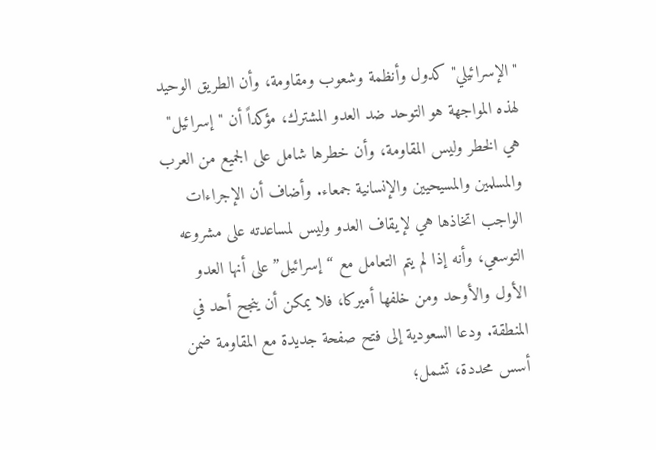"الإسرائيلي" كدول وأنظمة وشعوب ومقاومة، وأن الطريق الوحيد لهذه المواجهة هو التوحد ضد العدو المشترك، مؤكداً أن "إسرائيل" هي الخطر وليس المقاومة، وأن خطرها شامل على الجميع من العرب والمسلمين والمسيحيين والإنسانية جمعاء. وأضاف أن الإجراءات الواجب اتخاذها هي لإيقاف العدو وليس لمساعدته على مشروعه التوسعي، وأنه إذا لم يتم التعامل مع “إسرائيل” على أنها العدو الأول والأوحد ومن خلفها أميركا، فلا يمكن أن ينجح أحد في المنطقة. ودعا السعودية إلى فتح صفحة جديدة مع المقاومة ضمن أسس محددة، تشمل؛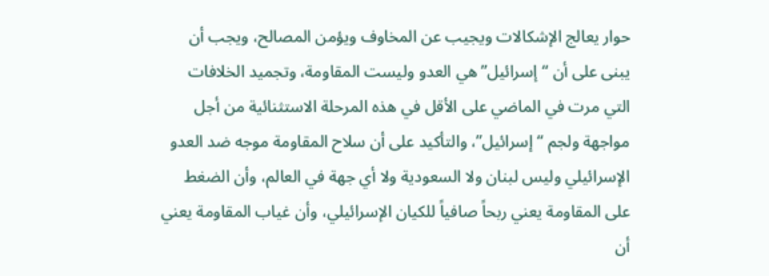حوار يعالج الإشكالات ويجيب عن المخاوف ويؤمن المصالح، ويجب أن يبنى على أن “إسرائيل” هي العدو وليست المقاومة، وتجميد الخلافات التي مرت في الماضي على الأقل في هذه المرحلة الاستثنائية من أجل مواجهة ولجم “إسرائيل”، والتأكيد على أن سلاح المقاومة موجه ضد العدو الإسرائيلي وليس لبنان ولا السعودية ولا أي جهة في العالم، وأن الضغط على المقاومة يعني ربحاً صافياً للكيان الإسرائيلي، وأن غياب المقاومة يعني أن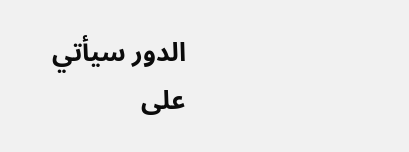الدور سيأتي على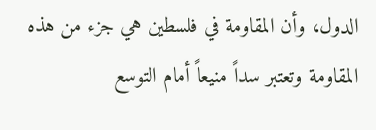الدول، وأن المقاومة في فلسطين هي جزء من هذه المقاومة وتعتبر سداً منيعاً أمام التوسع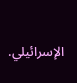الإسرائيلي.